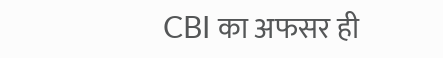CBI का अफसर ही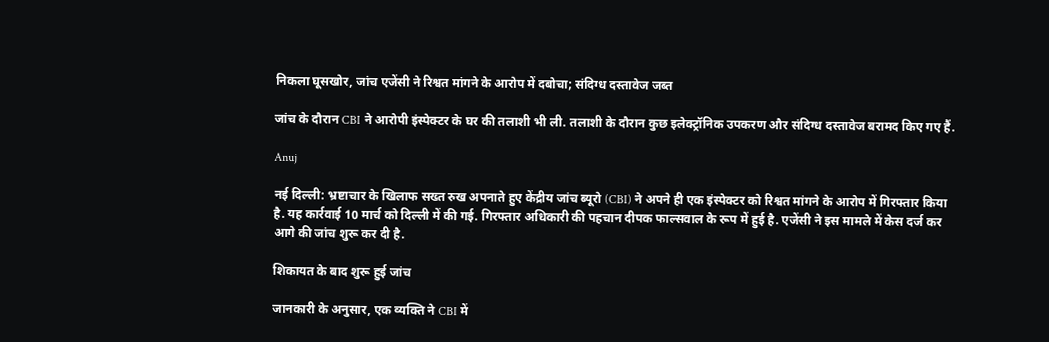निकला घूसखोर, जांच एजेंसी ने रिश्वत मांगने के आरोप में दबोचा; संदिग्ध दस्तावेज जब्त

जांच के दौरान CBI ने आरोपी इंस्पेक्टर के घर की तलाशी भी ली. तलाशी के दौरान कुछ इलेक्ट्रॉनिक उपकरण और संदिग्ध दस्तावेज बरामद किए गए हैं.

Anuj

नई दिल्ली: भ्रष्टाचार के खिलाफ सख्त रुख अपनाते हुए केंद्रीय जांच ब्यूरो (CBI) ने अपने ही एक इंस्पेक्टर को रिश्वत मांगने के आरोप में गिरफ्तार किया है. यह कार्रवाई 10 मार्च को दिल्ली में की गई. गिरफ्तार अधिकारी की पहचान दीपक फाल्सवाल के रूप में हुई है. एजेंसी ने इस मामले में केस दर्ज कर आगे की जांच शुरू कर दी है.

शिकायत के बाद शुरू हुई जांच

जानकारी के अनुसार, एक व्यक्ति ने CBI में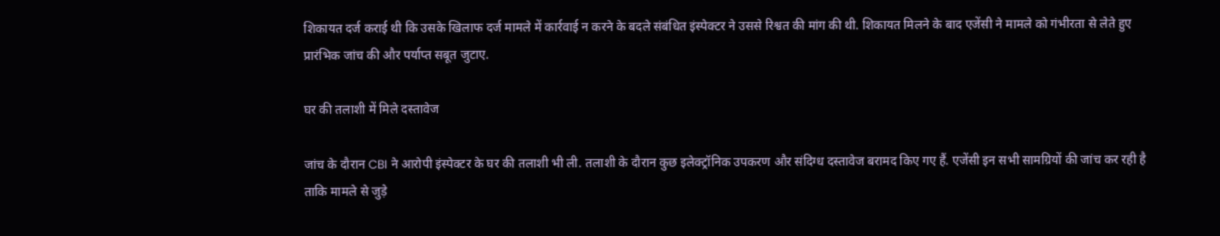शिकायत दर्ज कराई थी कि उसके खिलाफ दर्ज मामले में कार्रवाई न करने के बदले संबंधित इंस्पेक्टर ने उससे रिश्वत की मांग की थी. शिकायत मिलने के बाद एजेंसी ने मामले को गंभीरता से लेते हुए प्रारंभिक जांच की और पर्याप्त सबूत जुटाए.

घर की तलाशी में मिले दस्तावेज

जांच के दौरान CBI ने आरोपी इंस्पेक्टर के घर की तलाशी भी ली. तलाशी के दौरान कुछ इलेक्ट्रॉनिक उपकरण और संदिग्ध दस्तावेज बरामद किए गए हैं. एजेंसी इन सभी सामग्रियों की जांच कर रही है ताकि मामले से जुड़े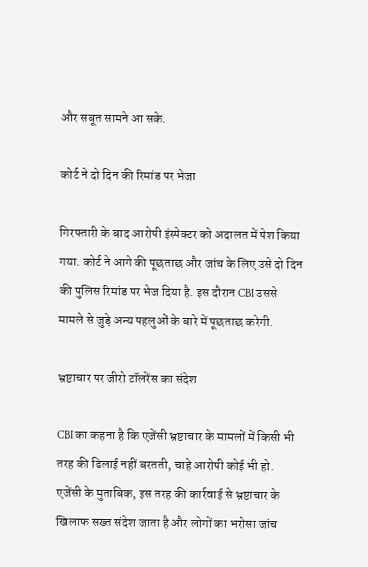और सबूत सामने आ सके.

कोर्ट ने दो दिन की रिमांड पर भेजा

गिरफ्तारी के बाद आरोपी इंस्पेक्टर को अदालत में पेश किया गया. कोर्ट ने आगे की पूछताछ और जांच के लिए उसे दो दिन की पुलिस रिमांड पर भेज दिया है. इस दौरान CBI उससे मामले से जुड़े अन्य पहलुओं के बारे में पूछताछ करेगी.

भ्रष्टाचार पर जीरो टॉलरेंस का संदेश

CBI का कहना है कि एजेंसी भ्रष्टाचार के मामलों में किसी भी तरह की ढिलाई नहीं बरतती, चाहे आरोपी कोई भी हो. एजेंसी के मुताबिक, इस तरह की कार्रवाई से भ्रष्टाचार के खिलाफ सख्त संदेश जाता है और लोगों का भरोसा जांच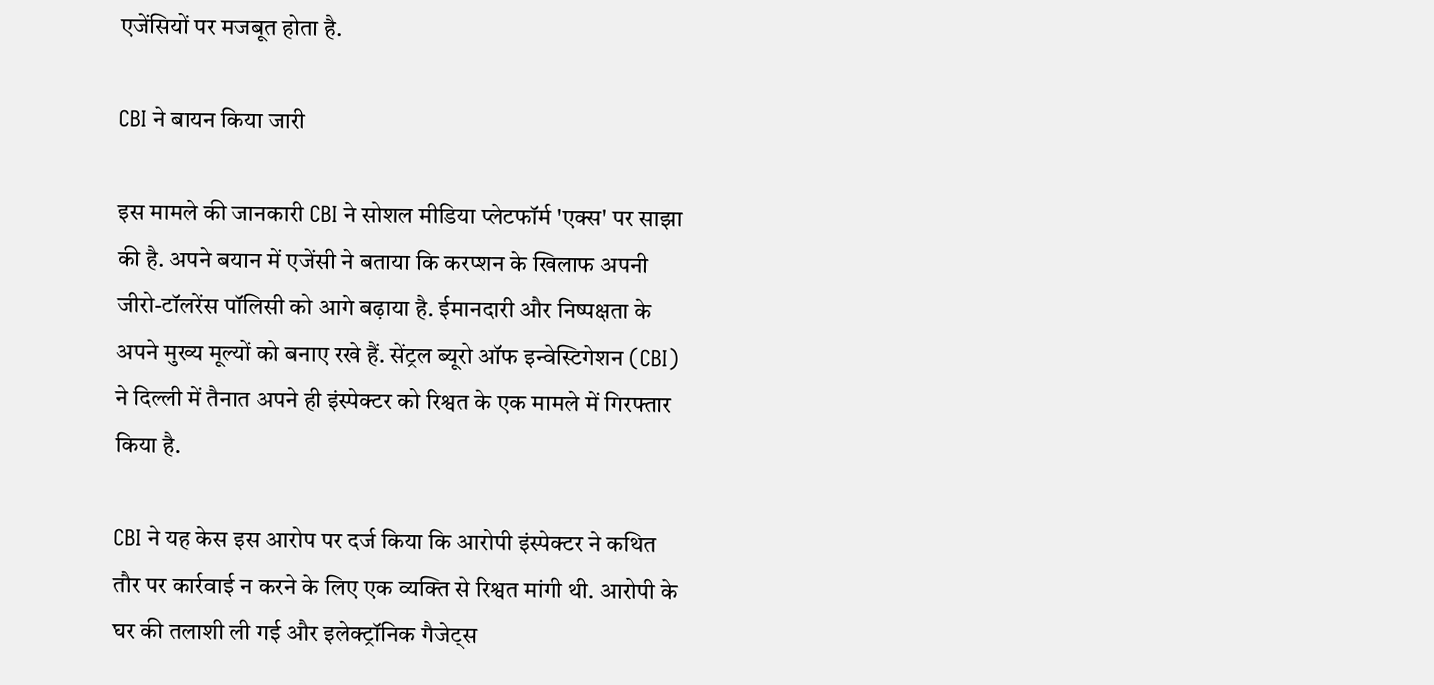एजेंसियों पर मजबूत होता है.

CBI ने बायन किया जारी

इस मामले की जानकारी CBI ने सोशल मीडिया प्लेटफॉर्म 'एक्स' पर साझा की है. अपने बयान में एजेंसी ने बताया कि करप्शन के खिलाफ अपनी जीरो-टॉलरेंस पॉलिसी को आगे बढ़ाया है. ईमानदारी और निष्पक्षता के अपने मुख्य मूल्यों को बनाए रखे हैं. सेंट्रल ब्यूरो ऑफ इन्वेस्टिगेशन (CBI) ने दिल्ली में तैनात अपने ही इंस्पेक्टर को रिश्वत के एक मामले में गिरफ्तार किया है.

CBI ने यह केस इस आरोप पर दर्ज किया कि आरोपी इंस्पेक्टर ने कथित तौर पर कार्रवाई न करने के लिए एक व्यक्ति से रिश्वत मांगी थी. आरोपी के घर की तलाशी ली गई और इलेक्ट्रॉनिक गैजेट्स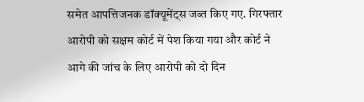समेत आपत्तिजनक डॉक्यूमेंट्स जब्त किए गए. गिरफ्तार आरोपी को सक्षम कोर्ट में पेश किया गया और कोर्ट ने आगे की जांच के लिए आरोपी को दो दिन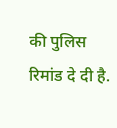की पुलिस रिमांड दे दी है.